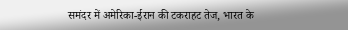समंदर में अमेरिका-ईरान की टकराहट तेज, भारत के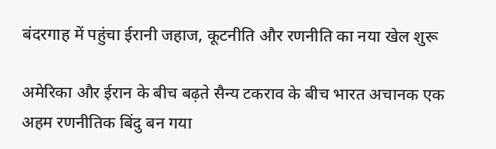बंदरगाह में पहुंचा ईरानी जहाज, कूटनीति और रणनीति का नया खेल शुरू

अमेरिका और ईरान के बीच बढ़ते सैन्य टकराव के बीच भारत अचानक एक अहम रणनीतिक बिंदु बन गया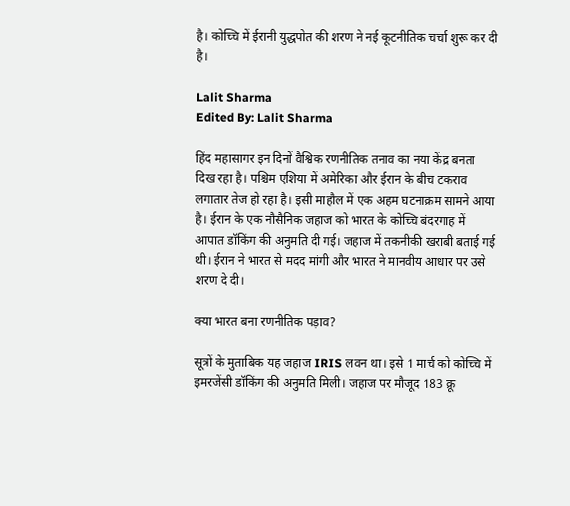है। कोच्चि में ईरानी युद्धपोत की शरण ने नई कूटनीतिक चर्चा शुरू कर दी है।

Lalit Sharma
Edited By: Lalit Sharma

हिंद महासागर इन दिनों वैश्विक रणनीतिक तनाव का नया केंद्र बनता दिख रहा है। पश्चिम एशिया में अमेरिका और ईरान के बीच टकराव लगातार तेज हो रहा है। इसी माहौल में एक अहम घटनाक्रम सामने आया है। ईरान के एक नौसैनिक जहाज को भारत के कोच्चि बंदरगाह में आपात डॉकिंग की अनुमति दी गई। जहाज में तकनीकी खराबी बताई गई थी। ईरान ने भारत से मदद मांगी और भारत ने मानवीय आधार पर उसे शरण दे दी।

क्या भारत बना रणनीतिक पड़ाव?

सूत्रों के मुताबिक यह जहाज IRIS लवन था। इसे 1 मार्च को कोच्चि में इमरजेंसी डॉकिंग की अनुमति मिली। जहाज पर मौजूद 183 क्रू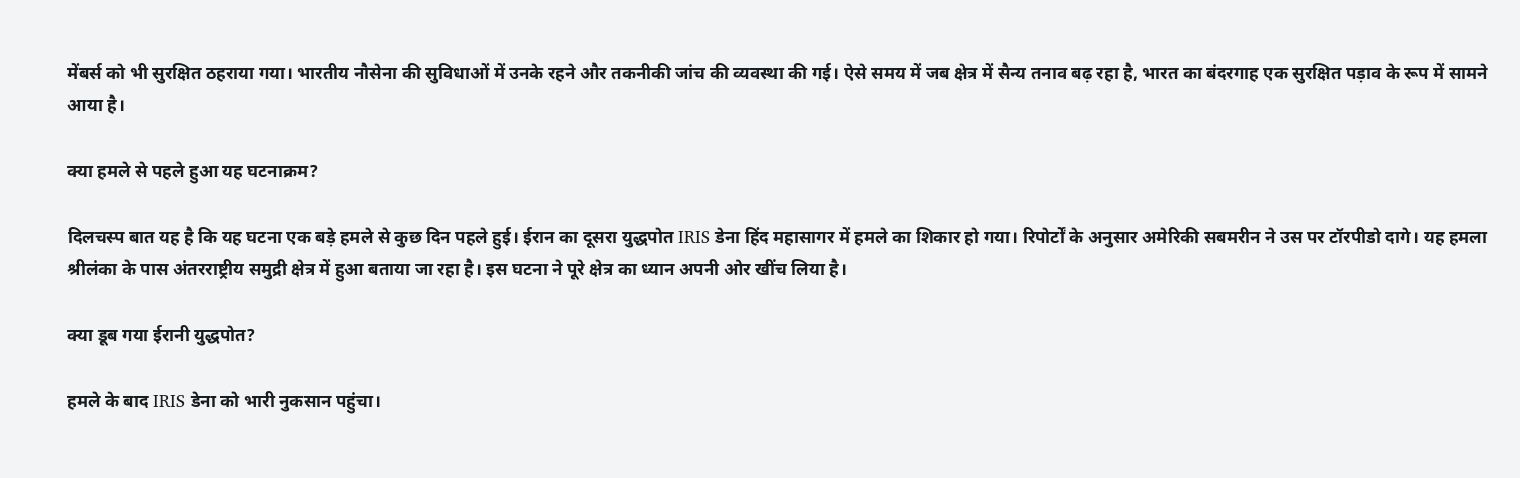मेंबर्स को भी सुरक्षित ठहराया गया। भारतीय नौसेना की सुविधाओं में उनके रहने और तकनीकी जांच की व्यवस्था की गई। ऐसे समय में जब क्षेत्र में सैन्य तनाव बढ़ रहा है, भारत का बंदरगाह एक सुरक्षित पड़ाव के रूप में सामने आया है।

क्या हमले से पहले हुआ यह घटनाक्रम?

दिलचस्प बात यह है कि यह घटना एक बड़े हमले से कुछ दिन पहले हुई। ईरान का दूसरा युद्धपोत IRIS डेना हिंद महासागर में हमले का शिकार हो गया। रिपोर्टों के अनुसार अमेरिकी सबमरीन ने उस पर टॉरपीडो दागे। यह हमला श्रीलंका के पास अंतरराष्ट्रीय समुद्री क्षेत्र में हुआ बताया जा रहा है। इस घटना ने पूरे क्षेत्र का ध्यान अपनी ओर खींच लिया है।

क्या डूब गया ईरानी युद्धपोत?

हमले के बाद IRIS डेना को भारी नुकसान पहुंचा।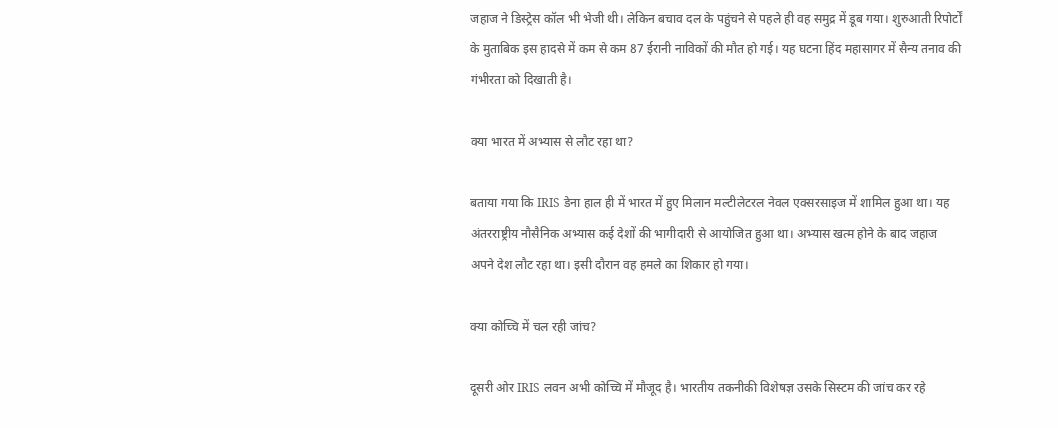जहाज ने डिस्ट्रेस कॉल भी भेजी थी। लेकिन बचाव दल के पहुंचने से पहले ही वह समुद्र में डूब गया। शुरुआती रिपोर्टों के मुताबिक इस हादसे में कम से कम 87 ईरानी नाविकों की मौत हो गई। यह घटना हिंद महासागर में सैन्य तनाव की गंभीरता को दिखाती है।

क्या भारत में अभ्यास से लौट रहा था?

बताया गया कि IRIS डेना हाल ही में भारत में हुए मिलान मल्टीलेटरल नेवल एक्सरसाइज में शामिल हुआ था। यह अंतरराष्ट्रीय नौसैनिक अभ्यास कई देशों की भागीदारी से आयोजित हुआ था। अभ्यास खत्म होने के बाद जहाज अपने देश लौट रहा था। इसी दौरान वह हमले का शिकार हो गया।

क्या कोच्चि में चल रही जांच?

दूसरी ओर IRIS लवन अभी कोच्चि में मौजूद है। भारतीय तकनीकी विशेषज्ञ उसके सिस्टम की जांच कर रहे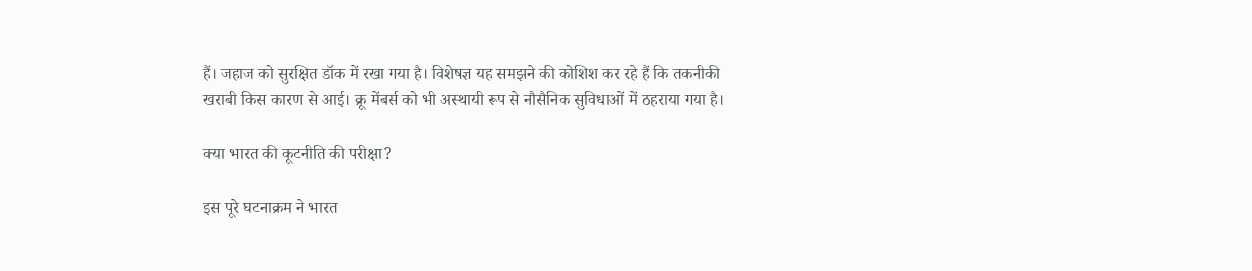हैं। जहाज को सुरक्षित डॉक में रखा गया है। विशेषज्ञ यह समझने की कोशिश कर रहे हैं कि तकनीकी खराबी किस कारण से आई। क्रू मेंबर्स को भी अस्थायी रूप से नौसैनिक सुविधाओं में ठहराया गया है।

क्या भारत की कूटनीति की परीक्षा?

इस पूरे घटनाक्रम ने भारत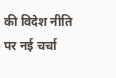की विदेश नीति पर नई चर्चा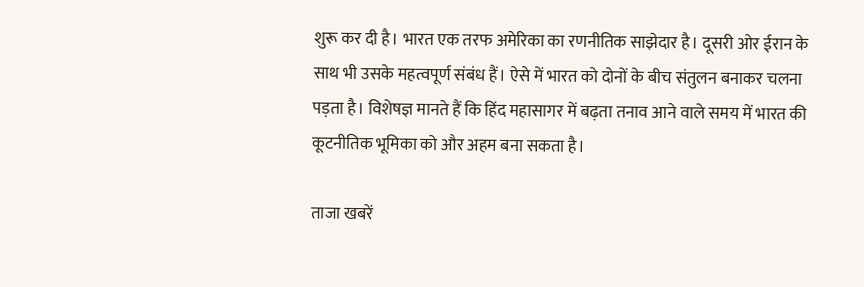शुरू कर दी है। भारत एक तरफ अमेरिका का रणनीतिक साझेदार है। दूसरी ओर ईरान के साथ भी उसके महत्वपूर्ण संबंध हैं। ऐसे में भारत को दोनों के बीच संतुलन बनाकर चलना पड़ता है। विशेषज्ञ मानते हैं कि हिंद महासागर में बढ़ता तनाव आने वाले समय में भारत की कूटनीतिक भूमिका को और अहम बना सकता है।

ताजा खबरें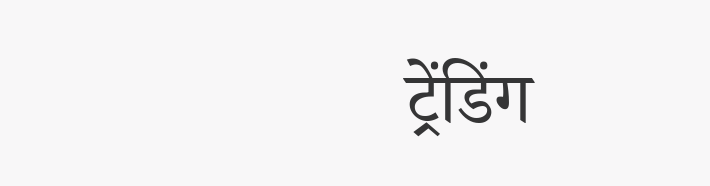ट्रेंडिंग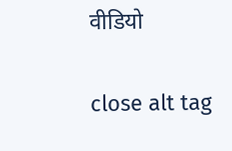वीडियो

close alt tag